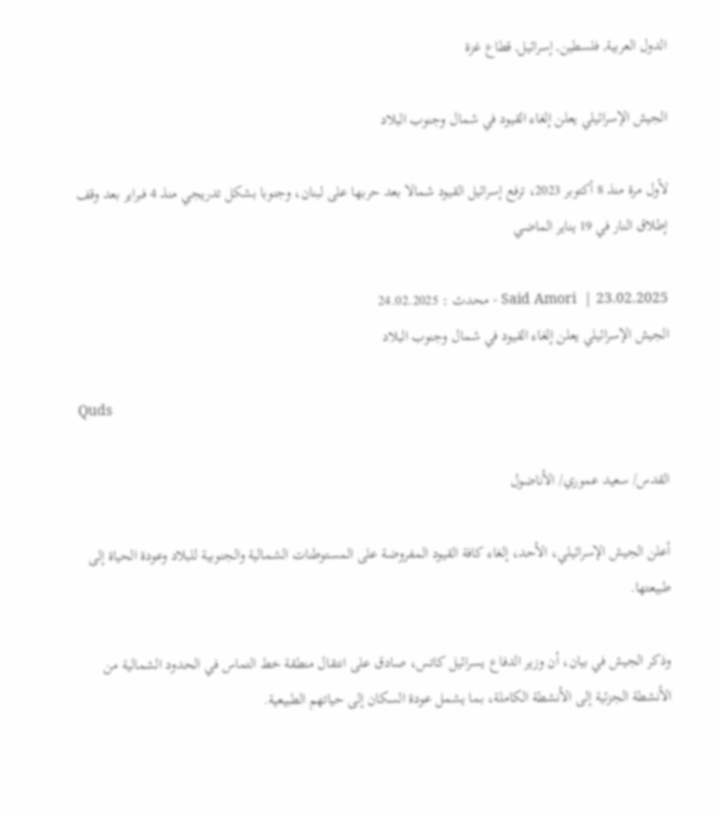الدول العربية, فلسطين, إسرائيل, قطاع غزة

الجيش الإسرائيلي يعلن إلغاء القيود في شمال وجنوب البلاد

لأول مرة منذ 8 أكتوبر 2023، ترفع إسرائيل القيود شمالا بعد حربها على لبنان، وجنوبا بشكل تدريجي منذ 4 فبراير بعد وقف إطلاق النار في 19 يناير الماضي

Said Amori  | 23.02.2025 - محدث : 24.02.2025
الجيش الإسرائيلي يعلن إلغاء القيود في شمال وجنوب البلاد

Quds

القدس/ سعيد عموري/ الأناضول

أعلن الجيش الإسرائيلي، الأحد، إلغاء كافة القيود المفروضة على المستوطنات الشمالية والجنوبية للبلاد وعودة الحياة إلى طبيعتها.

وذكر الجيش في بيان، أن وزير الدفاع يسرائيل كاتس، صادق على انتقال منطقة خط التماس في الحدود الشمالية من الأنشطة الجزئية إلى الأنشطة الكاملة، بما يشمل عودة السكان إلى حياتهم الطبيعية.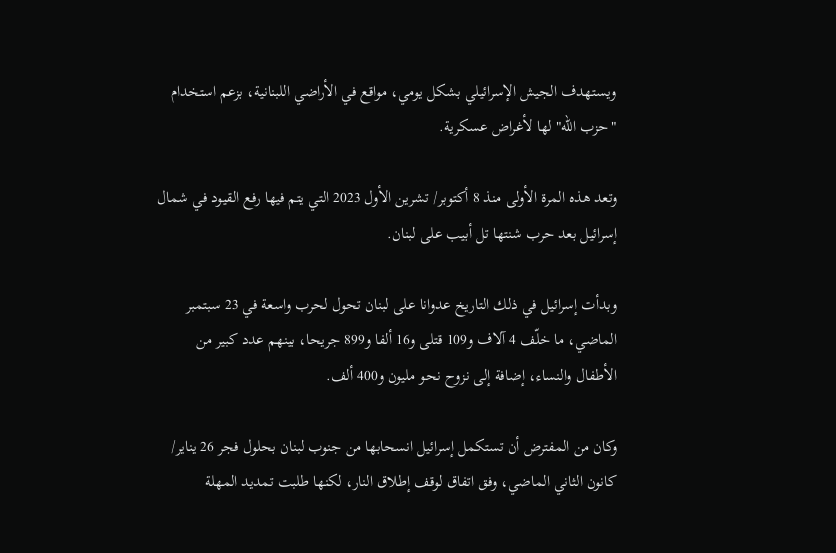ويستهدف الجيش الإسرائيلي بشكل يومي، مواقع في الأراضي اللبنانية، بزعم استخدام "حزب الله" لها لأغراض عسكرية.

وتعد هذه المرة الأولى منذ 8 أكتوبر/ تشرين الأول 2023 التي يتم فيها رفع القيود في شمال إسرائيل بعد حرب شنتها تل أبيب على لبنان.

وبدأت إسرائيل في ذلك التاريخ عدوانا على لبنان تحول لحرب واسعة في 23 سبتمبر الماضي، ما خلّف 4 آلاف و109 قتلى و16 ألفا و899 جريحا، بينهم عدد كبير من الأطفال والنساء، إضافة إلى نزوح نحو مليون و400 ألف.

وكان من المفترض أن تستكمل إسرائيل انسحابها من جنوب لبنان بحلول فجر 26 يناير/ كانون الثاني الماضي، وفق اتفاق لوقف إطلاق النار، لكنها طلبت تمديد المهلة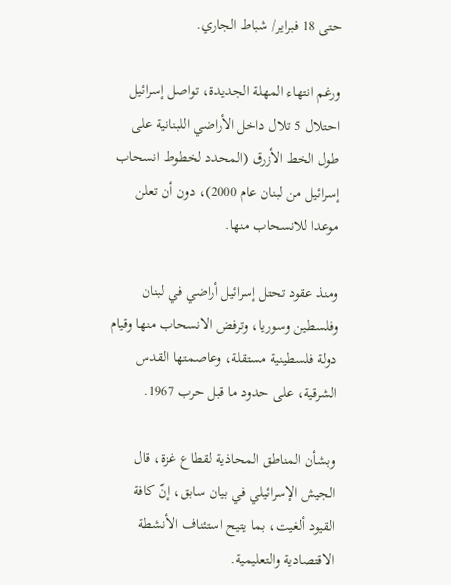حتى 18 فبراير/ شباط الجاري.

ورغم انتهاء المهلة الجديدة، تواصل إسرائيل احتلال 5 تلال داخل الأراضي اللبنانية على طول الخط الأزرق (المحدد لخطوط انسحاب إسرائيل من لبنان عام 2000)، دون أن تعلن موعدا للانسحاب منها.

ومنذ عقود تحتل إسرائيل أراضي في لبنان وفلسطين وسوريا، وترفض الانسحاب منها وقيام دولة فلسطينية مستقلة، وعاصمتها القدس الشرقية، على حدود ما قبل حرب 1967.

وبشأن المناطق المحاذية لقطاع غزة، قال الجيش الإسرائيلي في بيان سابق، إنّ كافة القيود ألغيت، بما يتيح استئناف الأنشطة الاقتصادية والتعليمية.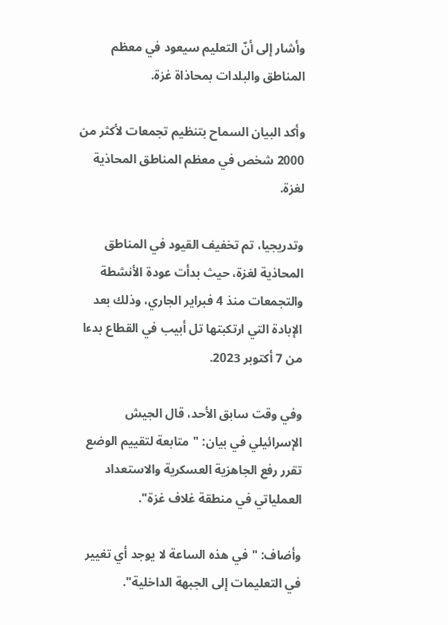وأشار إلى أنّ التعليم سيعود في معظم المناطق والبلدات بمحاذاة غزة.

وأكد البيان السماح بتنظيم تجمعات لأكثر من 2000 شخص في معظم المناطق المحاذية لغزة.

وتدريجيا، تم تخفيف القيود في المناطق المحاذية لغزة، حيث بدأت عودة الأنشطة والتجمعات منذ 4 فبراير الجاري، وذلك بعد الإبادة التي ارتكبتها تل أبيب في القطاع بدءا من 7 أكتوبر 2023.

وفي وقت سابق الأحد، قال الجيش الإسرائيلي في بيان: "متابعة لتقييم الوضع تقرر رفع الجاهزية العسكرية والاستعداد العملياتي في منطقة غلاف غزة".

وأضاف: "في هذه الساعة لا يوجد أي تغيير في التعليمات إلى الجبهة الداخلية".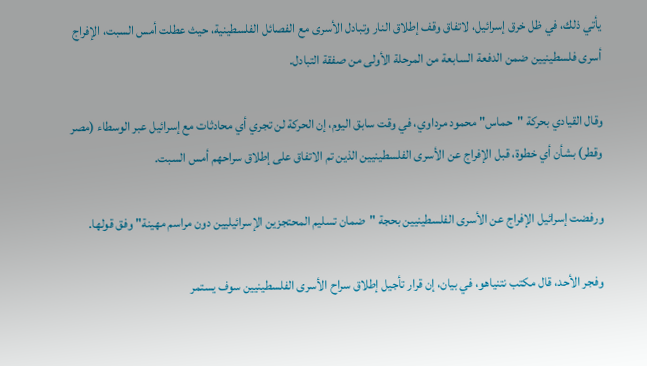يأتي ذلك، في ظل خرق إسرائيل، لاتفاق وقف إطلاق النار وتبادل الأسرى مع الفصائل الفلسطينية، حيث عطلت أمس السبت، الإفراج أسرى فلسطينيين ضمن الدفعة السابعة من المرحلة الأولى من صفقة التبادل.

وقال القيادي بحركة "حماس" محمود مرداوي، في وقت سابق اليوم، إن الحركة لن تجري أي محادثات مع إسرائيل عبر الوسطاء (مصر وقطر) بشأن أي خطوة، قبل الإفراج عن الأسرى الفلسطينيين الذين تم الاتفاق على إطلاق سراحهم أمس السبت.

ورفضت إسرائيل الإفراج عن الأسرى الفلسطينيين بحجة "ضمان تسليم المحتجزين الإسرائيليين دون مراسم مهينة" وفق قولها.

وفجر الأحد، قال مكتب نتنياهو، في بيان، إن قرار تأجيل إطلاق سراح الأسرى الفلسطينيين سوف يستمر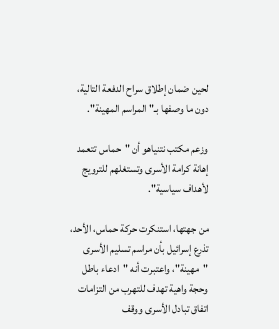لحين ضمان إطلاق سراح الدفعة التالية، دون ما وصفها بـ"المراسم المهينة".

وزعم مكتب نتنياهو أن "حماس تتعمد إهانة كرامة الأسرى وتستغلهم للترويج لأهداف سياسية".

من جهتها، استنكرت حركة حماس، الأحد، تذرع إسرائيل بأن مراسم تسليم الأسرى "مهينة"، واعتبرت أنه "ادعاء باطل وحجة واهية تهدف للتهرب من التزامات اتفاق تبادل الأسرى ووقف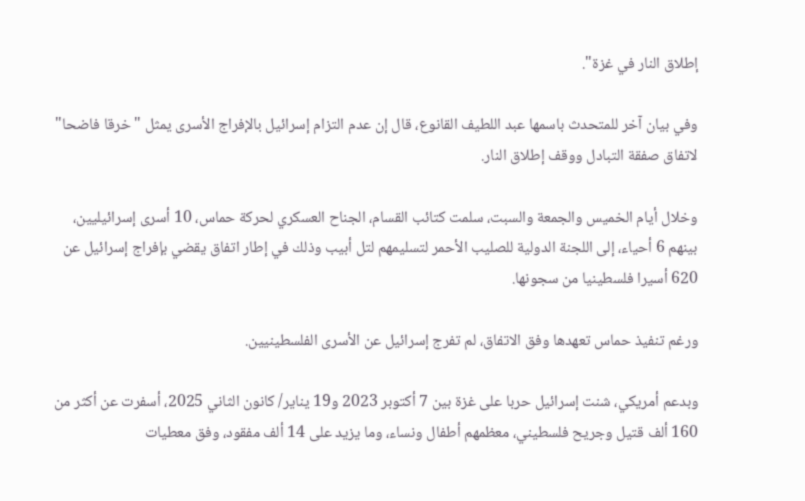إطلاق النار في غزة".

وفي بيان آخر للمتحدث باسمها عبد اللطيف القانوع، قال إن عدم التزام إسرائيل بالإفراج الأسرى يمثل "خرقا فاضحا" لاتفاق صفقة التبادل ووقف إطلاق النار.

وخلال أيام الخميس والجمعة والسبت، سلمت كتائب القسام، الجناح العسكري لحركة حماس، 10 أسرى إسرائيليين، بينهم 6 أحياء، إلى اللجنة الدولية للصليب الأحمر لتسليمهم لتل أبيب وذلك في إطار اتفاق يقضي بإفراج إسرائيل عن 620 أسيرا فلسطينيا من سجونها.

ورغم تنفيذ حماس تعهدها وفق الاتفاق، لم تفرج إسرائيل عن الأسرى الفلسطينيين.

وبدعم أمريكي، شنت إسرائيل حربا على غزة بين 7 أكتوبر 2023 و19 يناير/ كانون الثاني 2025، أسفرت عن أكثر من 160 ألف قتيل وجريح فلسطيني، معظمهم أطفال ونساء، وما يزيد على 14 ألف مفقود، وفق معطيات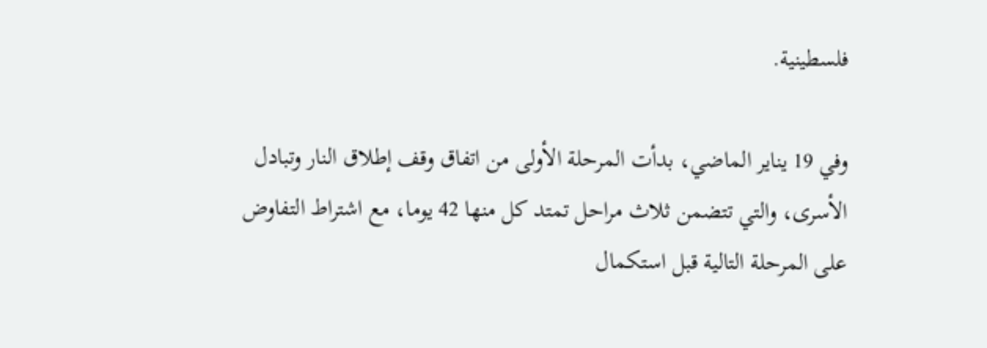فلسطينية.

وفي 19 يناير الماضي، بدأت المرحلة الأولى من اتفاق وقف إطلاق النار وتبادل الأسرى، والتي تتضمن ثلاث مراحل تمتد كل منها 42 يوما، مع اشتراط التفاوض على المرحلة التالية قبل استكمال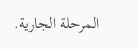المرحلة الجارية.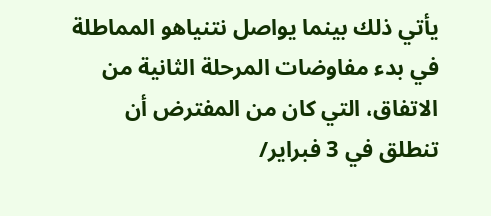يأتي ذلك بينما يواصل نتنياهو المماطلة في بدء مفاوضات المرحلة الثانية من الاتفاق، التي كان من المفترض أن تنطلق في 3 فبراير/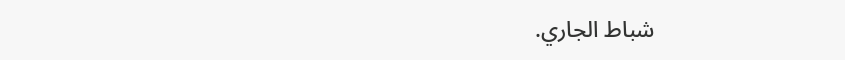شباط الجاري.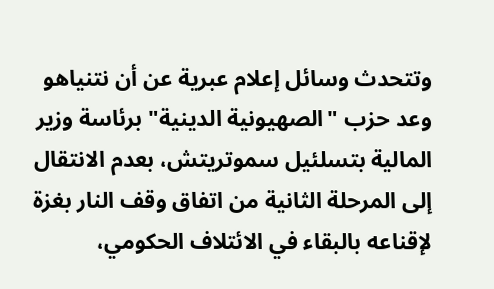وتتحدث وسائل إعلام عبرية عن أن نتنياهو وعد حزب "الصهيونية الدينية" برئاسة وزير المالية بتسلئيل سموتريتش، بعدم الانتقال إلى المرحلة الثانية من اتفاق وقف النار بغزة لإقناعه بالبقاء في الائتلاف الحكومي،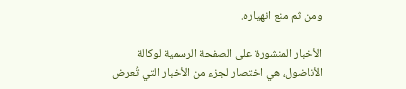ومن ثم منع انهياره.

الأخبار المنشورة على الصفحة الرسمية لوكالة الأناضول، هي اختصار لجزء من الأخبار التي تُعرض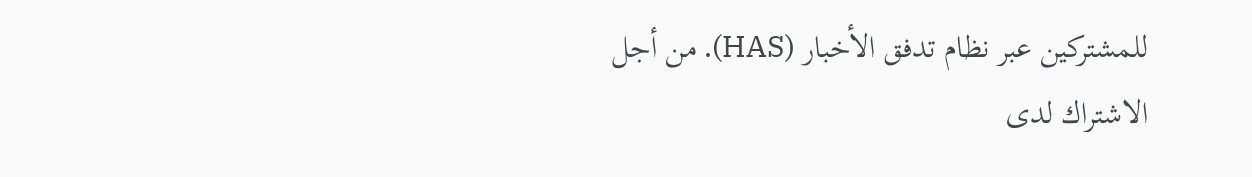للمشتركين عبر نظام تدفق الأخبار (HAS). من أجل الاشتراك لدى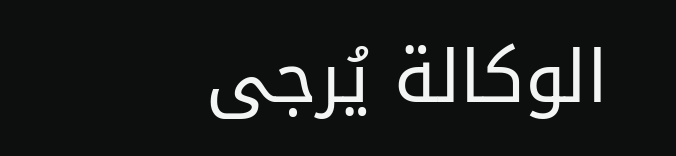الوكالة يُرجى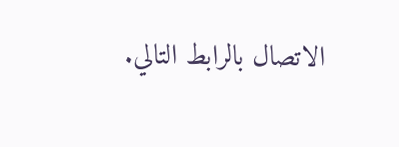الاتصال بالرابط التالي.